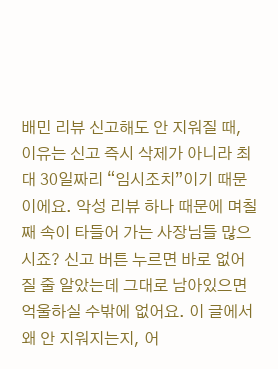배민 리뷰 신고해도 안 지워질 때, 이유는 신고 즉시 삭제가 아니라 최대 30일짜리 “임시조치”이기 때문이에요. 악성 리뷰 하나 때문에 며칠째 속이 타들어 가는 사장님들 많으시죠? 신고 버튼 누르면 바로 없어질 줄 알았는데 그대로 남아있으면 억울하실 수밖에 없어요. 이 글에서 왜 안 지워지는지, 어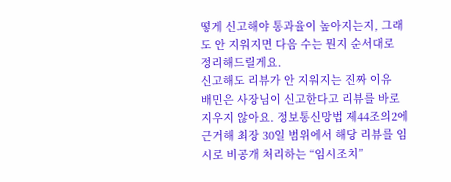떻게 신고해야 통과율이 높아지는지, 그래도 안 지워지면 다음 수는 뭔지 순서대로 정리해드릴게요.
신고해도 리뷰가 안 지워지는 진짜 이유
배민은 사장님이 신고한다고 리뷰를 바로 지우지 않아요. 정보통신망법 제44조의2에 근거해 최장 30일 범위에서 해당 리뷰를 임시로 비공개 처리하는 “임시조치”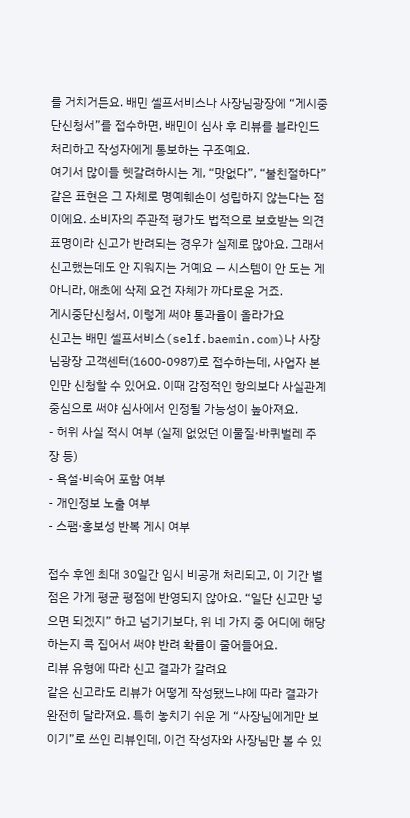를 거치거든요. 배민 셀프서비스나 사장님광장에 “게시중단신청서”를 접수하면, 배민이 심사 후 리뷰를 블라인드 처리하고 작성자에게 통보하는 구조예요.
여기서 많이들 헷갈려하시는 게, “맛없다”, “불친절하다” 같은 표현은 그 자체로 명예훼손이 성립하지 않는다는 점이에요. 소비자의 주관적 평가도 법적으로 보호받는 의견 표명이라 신고가 반려되는 경우가 실제로 많아요. 그래서 신고했는데도 안 지워지는 거예요 — 시스템이 안 도는 게 아니라, 애초에 삭제 요건 자체가 까다로운 거죠.
게시중단신청서, 이렇게 써야 통과율이 올라가요
신고는 배민 셀프서비스(self.baemin.com)나 사장님광장 고객센터(1600-0987)로 접수하는데, 사업자 본인만 신청할 수 있어요. 이때 감정적인 항의보다 사실관계 중심으로 써야 심사에서 인정될 가능성이 높아져요.
- 허위 사실 적시 여부 (실제 없었던 이물질·바퀴벌레 주장 등)
- 욕설·비속어 포함 여부
- 개인정보 노출 여부
- 스팸·홍보성 반복 게시 여부

접수 후엔 최대 30일간 임시 비공개 처리되고, 이 기간 별점은 가게 평균 평점에 반영되지 않아요. “일단 신고만 넣으면 되겠지” 하고 넘기기보다, 위 네 가지 중 어디에 해당하는지 콕 집어서 써야 반려 확률이 줄어들어요.
리뷰 유형에 따라 신고 결과가 갈려요
같은 신고라도 리뷰가 어떻게 작성됐느냐에 따라 결과가 완전히 달라져요. 특히 놓치기 쉬운 게 “사장님에게만 보이기”로 쓰인 리뷰인데, 이건 작성자와 사장님만 볼 수 있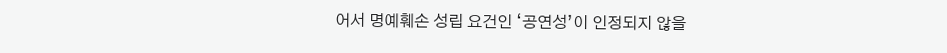어서 명예훼손 성립 요건인 ‘공연성’이 인정되지 않을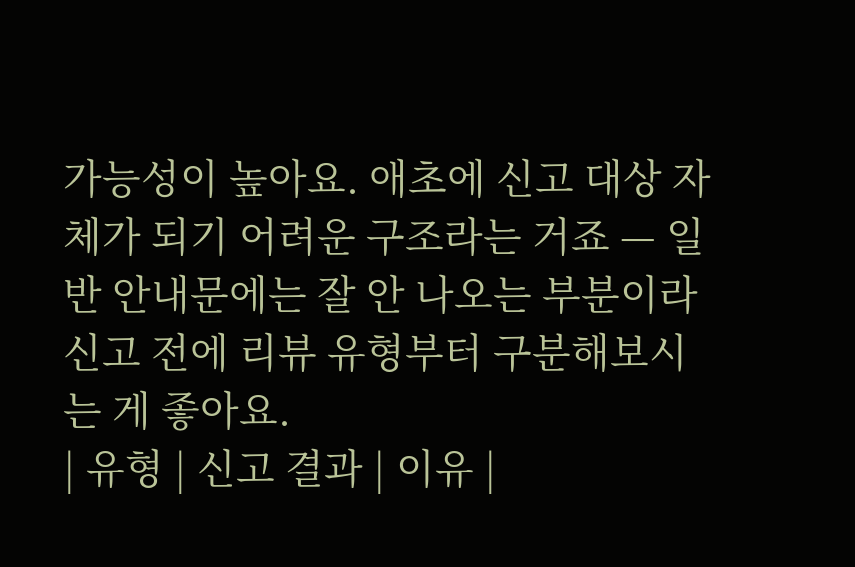가능성이 높아요. 애초에 신고 대상 자체가 되기 어려운 구조라는 거죠 — 일반 안내문에는 잘 안 나오는 부분이라 신고 전에 리뷰 유형부터 구분해보시는 게 좋아요.
| 유형 | 신고 결과 | 이유 |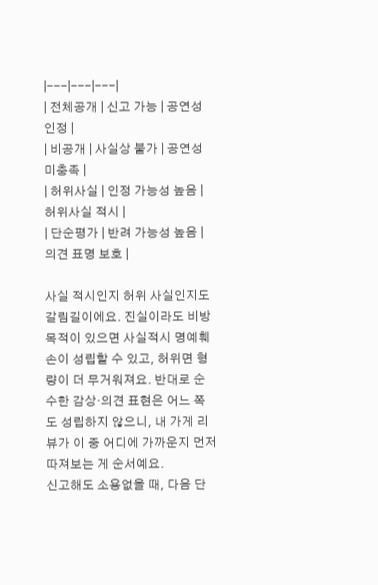|---|---|---|
| 전체공개 | 신고 가능 | 공연성 인정 |
| 비공개 | 사실상 불가 | 공연성 미충족 |
| 허위사실 | 인정 가능성 높음 | 허위사실 적시 |
| 단순평가 | 반려 가능성 높음 | 의견 표명 보호 |

사실 적시인지 허위 사실인지도 갈림길이에요. 진실이라도 비방 목적이 있으면 사실적시 명예훼손이 성립할 수 있고, 허위면 형량이 더 무거워져요. 반대로 순수한 감상·의견 표현은 어느 쪽도 성립하지 않으니, 내 가게 리뷰가 이 중 어디에 가까운지 먼저 따져보는 게 순서예요.
신고해도 소용없을 때, 다음 단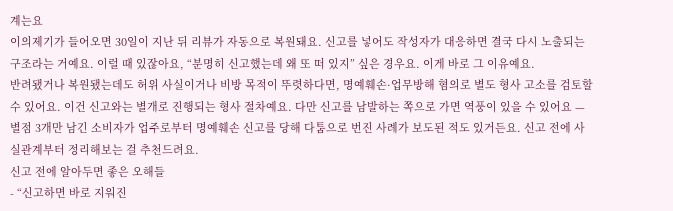계는요
이의제기가 들어오면 30일이 지난 뒤 리뷰가 자동으로 복원돼요. 신고를 넣어도 작성자가 대응하면 결국 다시 노출되는 구조라는 거예요. 이럴 때 있잖아요, “분명히 신고했는데 왜 또 떠 있지” 싶은 경우요. 이게 바로 그 이유예요.
반려됐거나 복원됐는데도 허위 사실이거나 비방 목적이 뚜렷하다면, 명예훼손·업무방해 혐의로 별도 형사 고소를 검토할 수 있어요. 이건 신고와는 별개로 진행되는 형사 절차예요. 다만 신고를 남발하는 쪽으로 가면 역풍이 있을 수 있어요 — 별점 3개만 남긴 소비자가 업주로부터 명예훼손 신고를 당해 다툼으로 번진 사례가 보도된 적도 있거든요. 신고 전에 사실관계부터 정리해보는 걸 추천드려요.
신고 전에 알아두면 좋은 오해들
- “신고하면 바로 지워진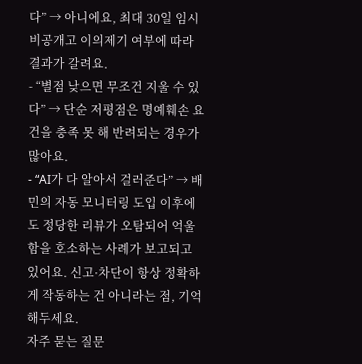다” → 아니에요, 최대 30일 임시 비공개고 이의제기 여부에 따라 결과가 갈려요.
- “별점 낮으면 무조건 지울 수 있다” → 단순 저평점은 명예훼손 요건을 충족 못 해 반려되는 경우가 많아요.
- “AI가 다 알아서 걸러준다” → 배민의 자동 모니터링 도입 이후에도 정당한 리뷰가 오탐되어 억울함을 호소하는 사례가 보고되고 있어요. 신고·차단이 항상 정확하게 작동하는 건 아니라는 점, 기억해두세요.
자주 묻는 질문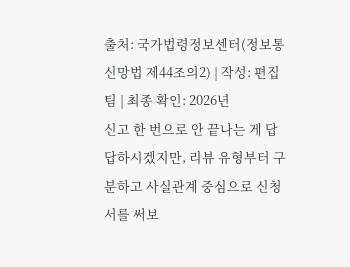출처: 국가법령정보센터(정보통신망법 제44조의2) | 작성: 편집팀 | 최종 확인: 2026년
신고 한 번으로 안 끝나는 게 답답하시겠지만, 리뷰 유형부터 구분하고 사실관계 중심으로 신청서를 써보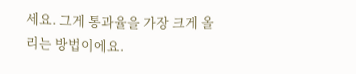세요. 그게 통과율을 가장 크게 올리는 방법이에요.